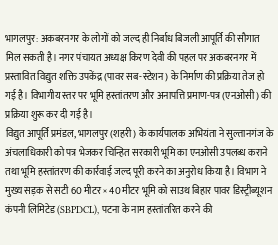भागलपुर: अकबरनगर के लोगों को जल्द ही निर्बाध बिजली आपूर्ति की सौगात मिल सकती है। नगर पंचायत अध्यक्ष किरण देवी की पहल पर अकबरनगर में प्रस्तावित विद्युत शक्ति उपकेंद्र (पावर सब-स्टेशन) के निर्माण की प्रक्रिया तेज हो गई है। विभागीय स्तर पर भूमि हस्तांतरण और अनापत्ति प्रमाण-पत्र (एनओसी) की प्रक्रिया शुरू कर दी गई है।
विद्युत आपूर्ति प्रमंडल, भागलपुर (शहरी) के कार्यपालक अभियंता ने सुल्तानगंज के अंचलाधिकारी को पत्र भेजकर चिन्हित सरकारी भूमि का एनओसी उपलब्ध कराने तथा भूमि हस्तांतरण की कार्रवाई जल्द पूरी करने का अनुरोध किया है। विभाग ने मुख्य सड़क से सटी 60 मीटर × 40 मीटर भूमि को साउथ बिहार पावर डिस्ट्रीब्यूशन कंपनी लिमिटेड (SBPDCL), पटना के नाम हस्तांतरित करने की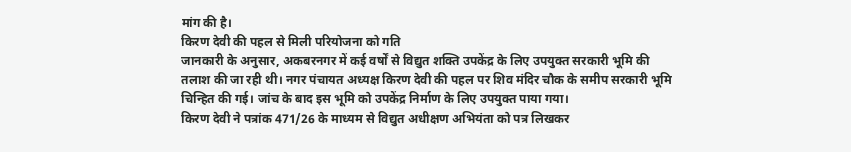मांग की है।
किरण देवी की पहल से मिली परियोजना को गति
जानकारी के अनुसार, अकबरनगर में कई वर्षों से विद्युत शक्ति उपकेंद्र के लिए उपयुक्त सरकारी भूमि की तलाश की जा रही थी। नगर पंचायत अध्यक्ष किरण देवी की पहल पर शिव मंदिर चौक के समीप सरकारी भूमि चिन्हित की गई। जांच के बाद इस भूमि को उपकेंद्र निर्माण के लिए उपयुक्त पाया गया।
किरण देवी ने पत्रांक 471/26 के माध्यम से विद्युत अधीक्षण अभियंता को पत्र लिखकर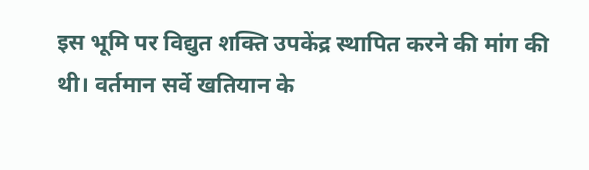इस भूमि पर विद्युत शक्ति उपकेंद्र स्थापित करने की मांग की थी। वर्तमान सर्वे खतियान के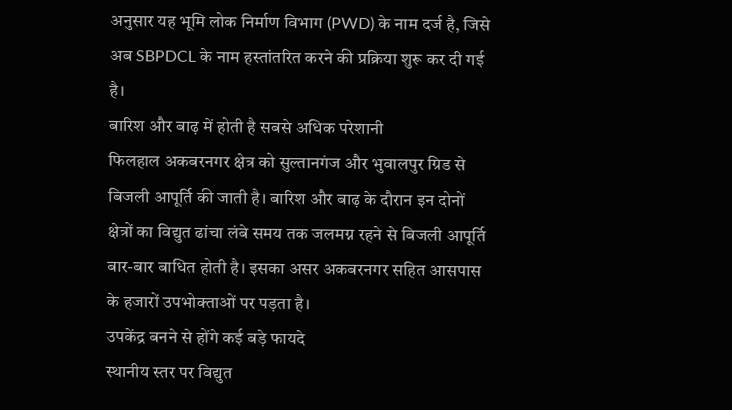अनुसार यह भूमि लोक निर्माण विभाग (PWD) के नाम दर्ज है, जिसे अब SBPDCL के नाम हस्तांतरित करने की प्रक्रिया शुरू कर दी गई है।
बारिश और बाढ़ में होती है सबसे अधिक परेशानी
फिलहाल अकबरनगर क्षेत्र को सुल्तानगंज और भुवालपुर ग्रिड से बिजली आपूर्ति की जाती है। बारिश और बाढ़ के दौरान इन दोनों क्षेत्रों का विद्युत ढांचा लंबे समय तक जलमग्न रहने से बिजली आपूर्ति बार-बार बाधित होती है। इसका असर अकबरनगर सहित आसपास के हजारों उपभोक्ताओं पर पड़ता है।
उपकेंद्र बनने से होंगे कई बड़े फायदे
स्थानीय स्तर पर विद्युत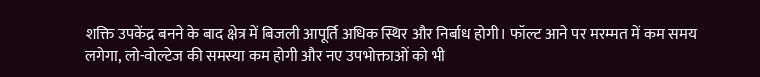शक्ति उपकेंद्र बनने के बाद क्षेत्र में बिजली आपूर्ति अधिक स्थिर और निर्बाध होगी। फॉल्ट आने पर मरम्मत में कम समय लगेगा, लो-वोल्टेज की समस्या कम होगी और नए उपभोक्ताओं को भी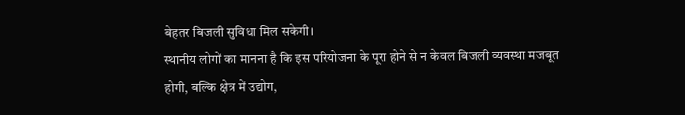बेहतर बिजली सुविधा मिल सकेगी।
स्थानीय लोगों का मानना है कि इस परियोजना के पूरा होने से न केवल बिजली व्यवस्था मजबूत होगी, बल्कि क्षेत्र में उद्योग,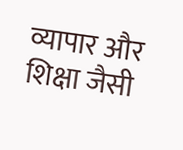व्यापार और शिक्षा जैसी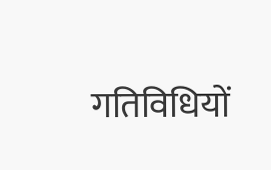गतिविधियों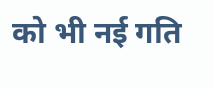को भी नई गति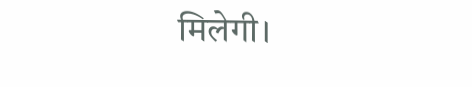मिलेगी।